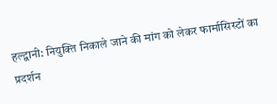हल्द्वानी: नियुक्ति निकाले जाने की मांग को लेकर फार्मासिस्टों का प्रदर्शन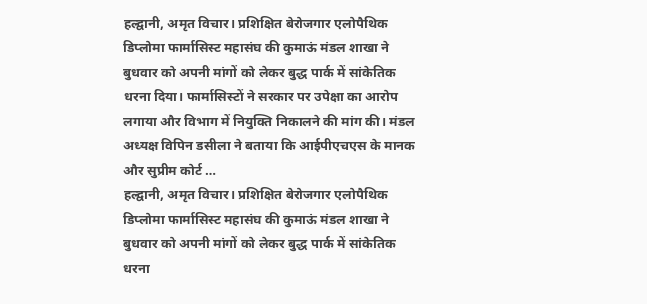हल्द्वानी, अमृत विचार। प्रशिक्षित बेरोजगार एलोपैथिक डिप्लोमा फार्मासिस्ट महासंघ की कुमाऊं मंडल शाखा ने बुधवार को अपनी मांगों को लेकर बुद्ध पार्क में सांकेतिक धरना दिया। फार्मासिस्टों ने सरकार पर उपेक्षा का आरोप लगाया और विभाग में नियुक्ति निकालने की मांग की। मंडल अध्यक्ष विपिन डसीला ने बताया कि आईपीएचएस के मानक और सुप्रीम कोर्ट …
हल्द्वानी, अमृत विचार। प्रशिक्षित बेरोजगार एलोपैथिक डिप्लोमा फार्मासिस्ट महासंघ की कुमाऊं मंडल शाखा ने बुधवार को अपनी मांगों को लेकर बुद्ध पार्क में सांकेतिक धरना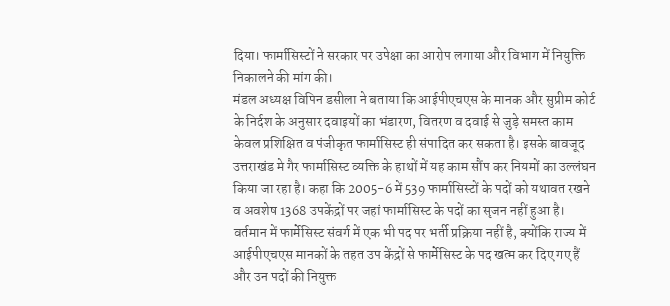दिया। फार्मासिस्टों ने सरकार पर उपेक्षा का आरोप लगाया और विभाग में नियुक्ति निकालने की मांग की।
मंडल अध्यक्ष विपिन डसीला ने बताया कि आईपीएचएस के मानक और सुप्रीम कोर्ट के निर्दश के अनुसार दवाइयों का भंडारण, वितरण व दवाई से जुड़े समस्त काम केवल प्रशिक्षित व पंजीकृत फार्मासिस्ट ही संपादित कर सकता है। इसके बावजूद उत्तराखंड मे गैर फार्मासिस्ट व्यक्ति के हाथों में यह काम सौंप कर नियमों का उल्लंघन किया जा रहा है। कहा कि 2005-6 में 539 फार्मासिस्टों के पदों को यथावत रखने व अवशेष 1368 उपकेंद्रों पर जहां फार्मासिस्ट के पदों का सृजन नहीं हुआ है।
वर्तमान में फार्मेसिस्ट संवर्ग में एक भी पद पर भर्ती प्रक्रिया नहीं है, क्योंकि राज्य में आईपीएचएस मानकों के तहत उप केंद्रों से फार्मेसिस्ट के पद खत्म कर दिए गए हैं और उन पदों की नियुक्त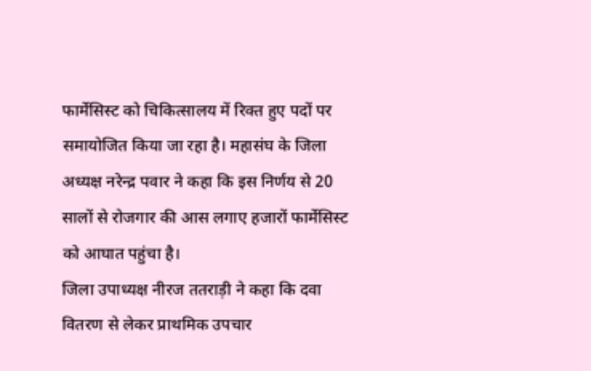फार्मेसिस्ट को चिकित्सालय में रिक्त हुए पदों पर समायोजित किया जा रहा है। महासंघ के जिला अध्यक्ष नरेन्द्र पवार ने कहा कि इस निर्णय से 20 सालों से रोजगार की आस लगाए हजारों फार्मेसिस्ट को आघात पहुंचा है।
जिला उपाध्यक्ष नीरज ततराड़ी ने कहा कि दवा वितरण से लेकर प्राथमिक उपचार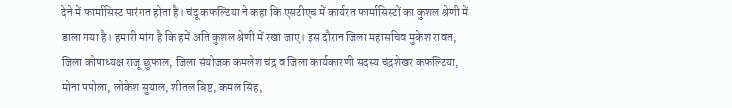देने में फार्मासिस्ट पारंगत होता है। चंदू कफल्टिया ने कहा कि एसटीएच में कार्यरत फार्मासिस्टों का कुशल श्रेणी में डाला गया है। हमारी मांग है कि हमें अति कुशल श्रेणी में रखा जाए। इस दौरान जिला महासचिव मुकेश रावत, जिला कोषाध्यक्ष राजू छुफाल, जिला संयोजक कमलेश चंद्र व जिला कार्यकारणी सदस्य चंद्रशेखर कफल्टिया, मोना पपोला, लोकेश सुयाल, शीतल बिष्ट, कमल सिंह,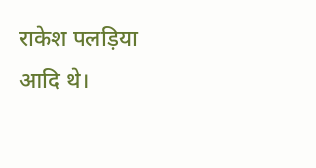राकेश पलड़िया आदि थे।